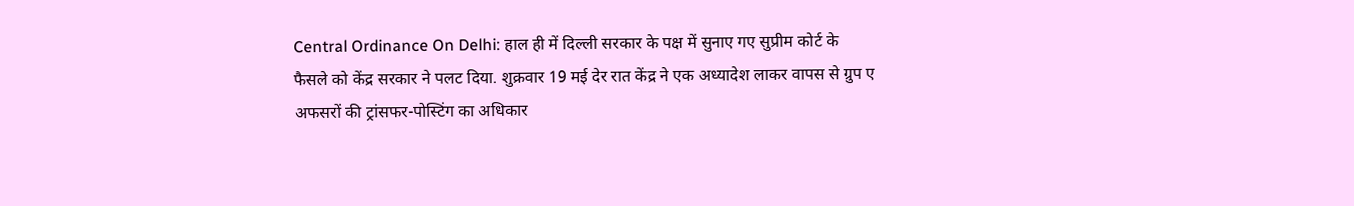Central Ordinance On Delhi: हाल ही में दिल्ली सरकार के पक्ष में सुनाए गए सुप्रीम कोर्ट के फैसले को केंद्र सरकार ने पलट दिया. शुक्रवार 19 मई देर रात केंद्र ने एक अध्यादेश लाकर वापस से ग्रुप ए अफसरों की ट्रांसफर-पोस्टिंग का अधिकार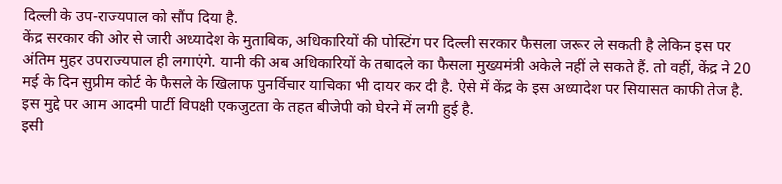दिल्ली के उप-राज्यपाल को सौंप दिया है.
केंद्र सरकार की ओर से जारी अध्यादेश के मुताबिक, अधिकारियों की पोस्टिंग पर दिल्ली सरकार फैसला जरूर ले सकती है लेकिन इस पर अंतिम मुहर उपराज्यपाल ही लगाएंगे. यानी की अब अधिकारियों के तबादले का फैसला मुख्यमंत्री अकेले नहीं ले सकते हैं. तो वहीं, केंद्र ने 20 मई के दिन सुप्रीम कोर्ट के फैसले के खिलाफ पुनर्विचार याचिका भी दायर कर दी है. ऐसे में केंद्र के इस अध्यादेश पर सियासत काफी तेज है. इस मुद्दे पर आम आदमी पार्टी विपक्षी एकजुटता के तहत बीजेपी को घेरने में लगी हुई है.
इसी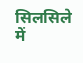सिलसिले में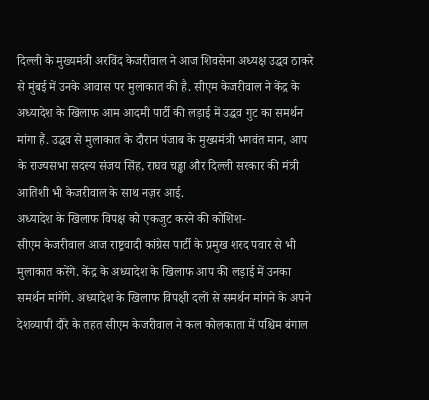दिल्ली के मुख्यमंत्री अरविंद केजरीवाल ने आज शिवसेना अध्यक्ष उद्धव ठाकरे से मुंबई में उनके आवास पर मुलाकात की है. सीएम केजरीवाल ने केंद्र के अध्यादेश के खिलाफ आम आदमी पार्टी की लड़ाई में उद्धव गुट का समर्थन मांगा हैं. उद्धव से मुलाकात के दौरान पंजाब के मुख्यमंत्री भगवंत मान, आप के राज्यसभा सदस्य संजय सिंह, राघव चड्ढा और दिल्ली सरकार की मंत्री आतिशी भी केजरीवाल के साथ नज़र आई.
अध्यादेश के खिलाफ विपक्ष को एकजुट करने की कोशिश-
सीएम केजरीवाल आज राष्ट्रवादी कांग्रेस पार्टी के प्रमुख शरद पवार से भी मुलाकात करेंगे. केंद्र के अध्यादेश के खिलाफ आप की लड़ाई में उनका समर्थन मांगेंगे. अध्यादेश के खिलाफ विपक्षी दलों से समर्थन मांगने के अपने देशव्यापी दौरे के तहत सीएम केजरीवाल ने कल कोलकाता में पश्चिम बंगाल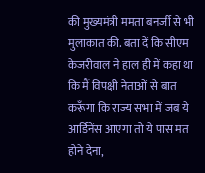की मुख्यमंत्री ममता बनर्जी से भी मुलाकात की. बता दें कि सीएम केजरीवाल ने हाल ही में कहा था कि मैं विपक्षी नेताओं से बात करूँगा कि राज्य सभा में जब ये आर्डिनेंस आएगा तो ये पास मत होने देना,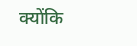क्योंकि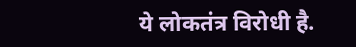ये लोकतंत्र विरोधी है.